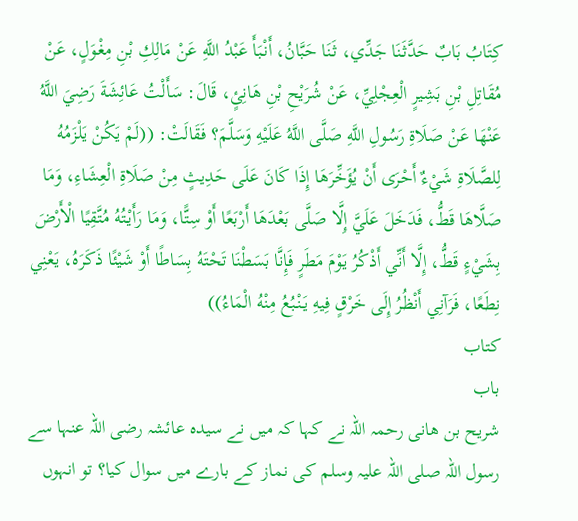كِتَابُ بَابٌ حَدَّثَنَا جَدِّي، ثَنَا حَبَّانُ، أَنْبَأَ عَبْدُ اللَّهِ عَنْ مَالِكِ بْنِ مِغْوَلٍ، عَنْ مُقَاتِلِ بْنِ بَشِيرٍ الْعِجْلِيِّ، عَنْ شُرَيْحِ بْنِ هَانِئٍ، قَالَ: سَأَلْتُ عَائِشَةَ رَضِيَ اللَّهُ عَنْهَا عَنْ صَلَاةِ رَسُولِ اللَّهِ صَلَّى اللَّهُ عَلَيْهِ وَسَلَّمَ؟ فَقَالَتْ: ((لَمْ يَكُنْ يَلْزَمُهُ لِلصَّلَاةِ شَيْءٌ أَحْرَى أَنْ يُؤَخِّرَهَا إِذَا كَانَ عَلَى حَدِيثٍ مِنْ صَلَاةِ الْعِشَاءِ، وَمَا صَلَّاهَا قَطُّ، فَدَخَلَ عَلَيَّ إِلَّا صَلَّى بَعْدَهَا أَرْبَعًا أَوْ سِتًّا، وَمَا رَأَيْتُهُ مُتَّقِيًا الْأَرْضَ بِشَيْءٍ قَطُّ، إِلَّا أَنِّي أَذْكُرُ يَوْمَ مَطَرٍ فَإِنَّا بَسَطْنَا تَحْتَهُ بِسَاطًا أَوْ شَيْئًا ذَكَرَهُ، يَعْنِي نِطَعًا، فَرَآنِي أَنْظُرُ إِلَى خَرْقٍ فِيهِ يَنْبُعُ مِنْهُ الْمَاءُ))
کتاب
باب
شریح بن ھانی رحمہ اللہ نے کہا کہ میں نے سیدہ عائشہ رضی اللہ عنہا سے رسول اللہ صلی اللہ علیہ وسلم کی نماز کے بارے میں سوال کیا؟ تو انہوں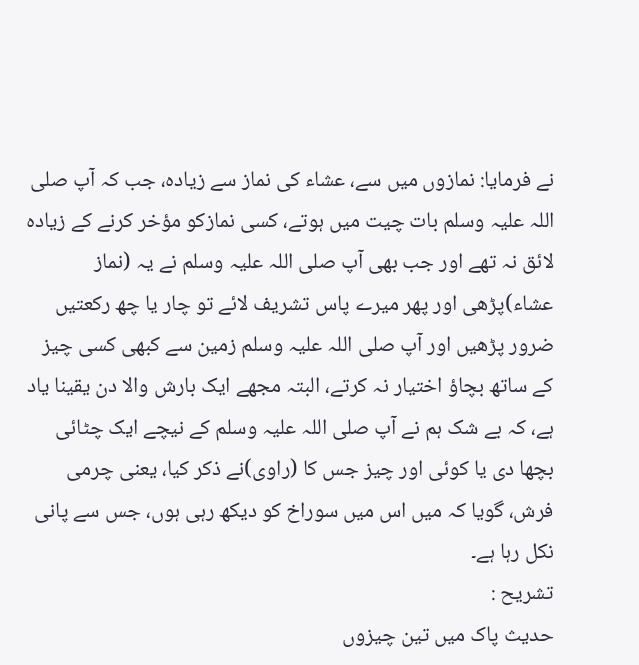نے فرمایا: نمازوں میں سے، عشاء کی نماز سے زیادہ، جب کہ آپ صلی اللہ علیہ وسلم بات چیت میں ہوتے، کسی نمازکو مؤخر کرنے کے زیادہ لائق نہ تھے اور جب بھی آپ صلی اللہ علیہ وسلم نے یہ (نماز عشاء)پڑھی اور پھر میرے پاس تشریف لائے تو چار یا چھ رکعتیں ضرور پڑھیں اور آپ صلی اللہ علیہ وسلم زمین سے کبھی کسی چیز کے ساتھ بچاؤ اختیار نہ کرتے، البتہ مجھے ایک بارش والا دن یقینا یاد ہے، کہ بے شک ہم نے آپ صلی اللہ علیہ وسلم کے نیچے ایک چٹائی بچھا دی یا کوئی اور چیز جس کا (راوی)نے ذکر کیا، یعنی چرمی فرش، گویا کہ میں اس میں سوراخ کو دیکھ رہی ہوں، جس سے پانی نکل رہا ہے۔
تشریح :
حدیث پاک میں تین چیزوں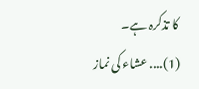کا تذکرہ ہے۔
(1).... عشاء کی نماز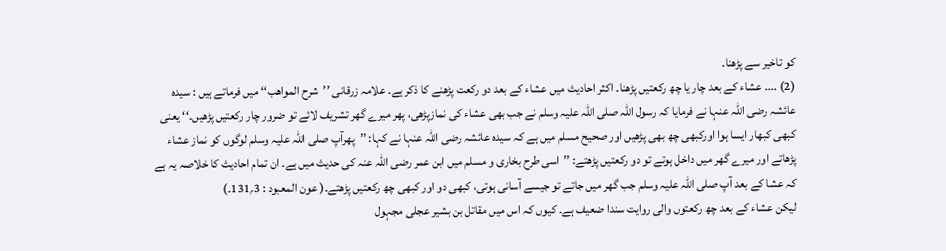کو تاخیر سے پڑھنا۔
(2) .... عشاء کے بعد چار یا چھ رکعتیں پڑھنا۔ اکثر احادیث میں عشاء کے بعد دو رکعت پڑھنے کا ذکر ہے۔ علامہ زرقانی ’’شرح المواهب‘‘ میں فرماتے ہیں : سیدہ عائشہ رضی اللہ عنہا نے فرمایا کہ رسول اللہ صلی اللہ علیہ وسلم نے جب بھی عشاء کی نمازپڑھی، پھر میرے گھر تشریف لائے تو ضرور چار رکعتیں پڑھیں۔‘‘ یعنی کبھی کبھار ایسا ہوا اورکبھی چھ بھی پڑھیں اور صحیح مسلم میں ہے کہ سیدہ عائشہ رضی اللہ عنہا نے کہا: ’’پھرآپ صلی اللہ علیہ وسلم لوگوں کو نماز عشاء پڑھاتے اور میرے گھر میں داخل ہوتے تو دو رکعتیں پڑھتے: ’’اسی طرح بخاری و مسلم میں ابن عمر رضی اللہ عنہ کی حدیث میں ہے۔ ان تمام احادیث کا خلاصہ یہ ہے کہ عشا کے بعد آپ صلی اللہ علیہ وسلم جب گھر میں جاتے تو جیسے آسانی ہوتی، کبھی دو اور کبھی چھ رکعتیں پڑھتے۔( عون المعبود : 3؍131۔)
لیکن عشاء کے بعد چھ رکعتوں والی روایت سندا ضعیف ہے۔ کیوں کہ اس میں مقاتل بن بشیر عجلی مجہول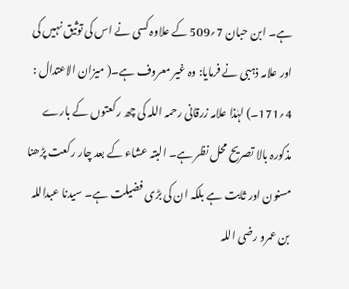ہے۔ ابن حبان 7؍509 کے علاوہ کسی نے اس کی توثیق نہیں کی اور علامہ ذہبی نے فرمایا: وہ غیر معروف ہے۔( میزان الاعتدال : 4؍171۔) لہٰذا علامہ زرقانی رحمہ اللہ کی چھ رکعتوں کے بارے مذکورہ بالا تصریح محل نظر ہے۔ البتہ عشاء کے بعد چار رکعت پڑھنا مسنون اور ثابت ہے بلکہ ان کی بڑی فضیلت ہے۔ سیدنا عبداللہ بن عمرو رضی اللہ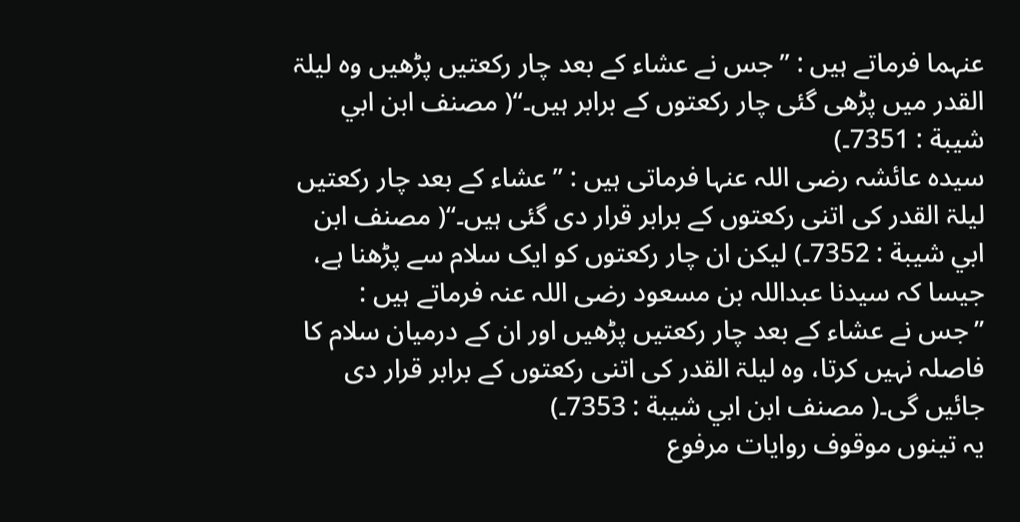عنہما فرماتے ہیں : ’’جس نے عشاء کے بعد چار رکعتیں پڑھیں وہ لیلۃ القدر میں پڑھی گئی چار رکعتوں کے برابر ہیں۔‘‘( مصنف ابن ابي شیبة : 7351۔)
سیدہ عائشہ رضی اللہ عنہا فرماتی ہیں : ’’عشاء کے بعد چار رکعتیں لیلۃ القدر کی اتنی رکعتوں کے برابر قرار دی گئی ہیں۔‘‘( مصنف ابن ابي شیبة : 7352۔) لیکن ان چار رکعتوں کو ایک سلام سے پڑھنا ہے، جیسا کہ سیدنا عبداللہ بن مسعود رضی اللہ عنہ فرماتے ہیں : ’’جس نے عشاء کے بعد چار رکعتیں پڑھیں اور ان کے درمیان سلام کا فاصلہ نہیں کرتا، وہ لیلۃ القدر کی اتنی رکعتوں کے برابر قرار دی جائیں گی۔( مصنف ابن ابي شیبة : 7353۔)
یہ تینوں موقوف روایات مرفوع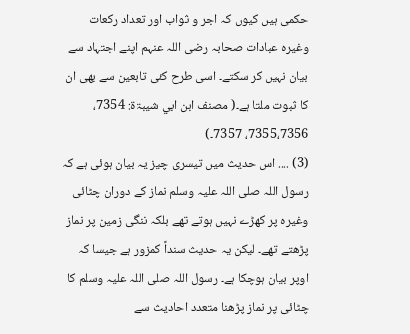حکمی ہیں کیوں کہ اجر و ثواب اور تعداد رکعات وغیرہ عبادات صحابہ رضی اللہ عنہم اپنے اجتہاد سے بیان نہیں کر سکتے۔ اسی طرح کئی تابعین سے بھی ان کا ثبوت ملتا ہے۔( مصنف ابن ابي شیبۃة: 7354، 7355،7356، 7357۔)
(3) .... اس حدیث میں تیسری چیز یہ بیان ہوئی ہے کہ رسول اللہ صلی اللہ علیہ وسلم نماز کے دوران چٹائی وغیرہ پر کھڑے نہیں ہوتے تھے بلکہ ننگی زمین پر نماز پڑھتے تھے۔ لیکن یہ حدیث سنداً کمزور ہے جیسا کہ اوپر بیان ہوچکا ہے۔ رسول اللہ صلی اللہ علیہ وسلم کا چٹائی پر نماز پڑھنا متعدد احادیث سے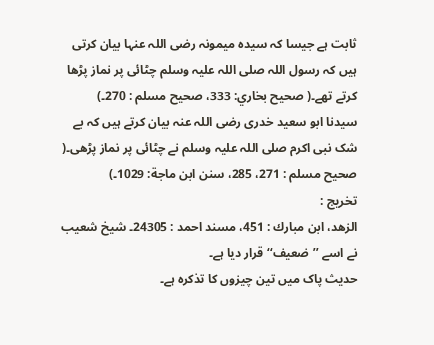ثابت ہے جیسا کہ سیدہ میمونہ رضی اللہ عنہا بیان کرتی ہیں کہ رسول اللہ صلی اللہ علیہ وسلم چٹائی پر نماز پڑھا کرتے تھے۔( صحیح بخاري: 333، صحیح مسلم : 270۔)
سیدنا ابو سعید خدری رضی اللہ عنہ بیان کرتے ہیں کہ بے شک نبی اکرم صلی اللہ علیہ وسلم نے چٹائی پر نماز پڑھی۔( صحیح مسلم : 271، 285، سنن ابن ماجة: 1029۔)
تخریج :
الزهد، ابن مبارك : 451، مسند احمد : 24305۔ شیخ شعیب نے اسے ’’ضعیف‘‘ قرار دیا ہے۔
حدیث پاک میں تین چیزوں کا تذکرہ ہے۔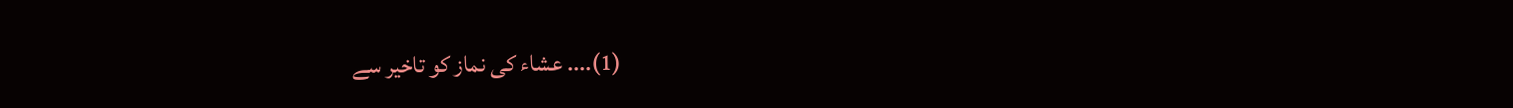(1).... عشاء کی نماز کو تاخیر سے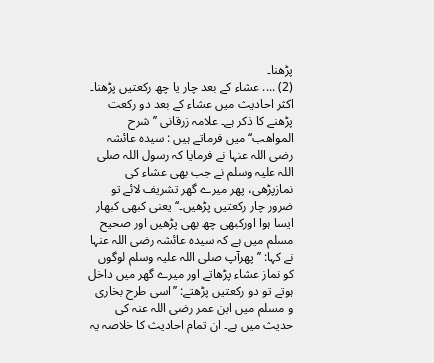پڑھنا۔
(2) .... عشاء کے بعد چار یا چھ رکعتیں پڑھنا۔ اکثر احادیث میں عشاء کے بعد دو رکعت پڑھنے کا ذکر ہے۔ علامہ زرقانی ’’شرح المواهب‘‘ میں فرماتے ہیں : سیدہ عائشہ رضی اللہ عنہا نے فرمایا کہ رسول اللہ صلی اللہ علیہ وسلم نے جب بھی عشاء کی نمازپڑھی، پھر میرے گھر تشریف لائے تو ضرور چار رکعتیں پڑھیں۔‘‘ یعنی کبھی کبھار ایسا ہوا اورکبھی چھ بھی پڑھیں اور صحیح مسلم میں ہے کہ سیدہ عائشہ رضی اللہ عنہا نے کہا: ’’پھرآپ صلی اللہ علیہ وسلم لوگوں کو نماز عشاء پڑھاتے اور میرے گھر میں داخل ہوتے تو دو رکعتیں پڑھتے: ’’اسی طرح بخاری و مسلم میں ابن عمر رضی اللہ عنہ کی حدیث میں ہے۔ ان تمام احادیث کا خلاصہ یہ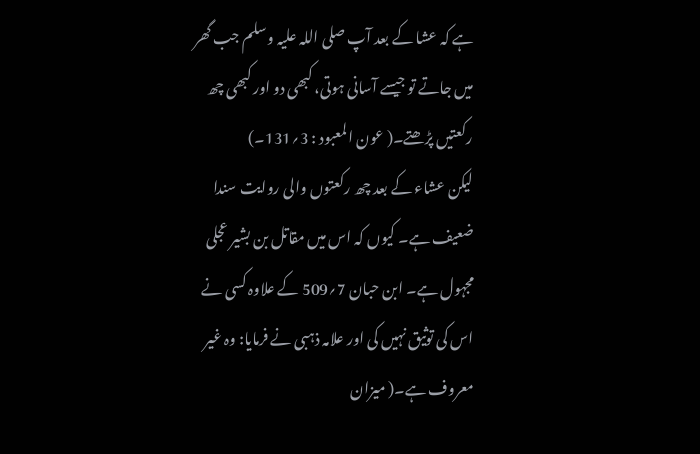ہے کہ عشا کے بعد آپ صلی اللہ علیہ وسلم جب گھر میں جاتے تو جیسے آسانی ہوتی، کبھی دو اور کبھی چھ رکعتیں پڑھتے۔( عون المعبود : 3؍131۔)
لیکن عشاء کے بعد چھ رکعتوں والی روایت سندا ضعیف ہے۔ کیوں کہ اس میں مقاتل بن بشیر عجلی مجہول ہے۔ ابن حبان 7؍509 کے علاوہ کسی نے اس کی توثیق نہیں کی اور علامہ ذہبی نے فرمایا: وہ غیر معروف ہے۔( میزان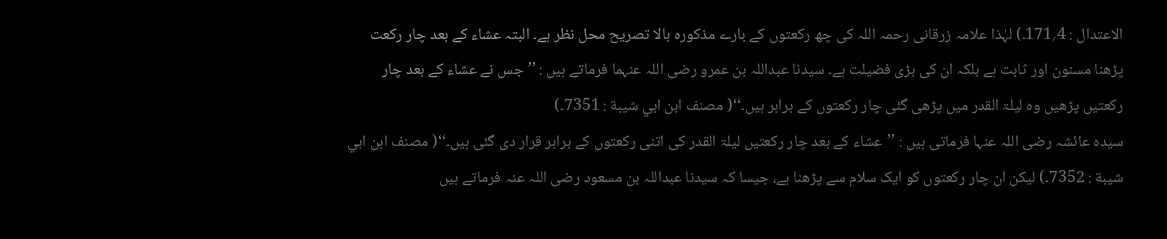الاعتدال : 4؍171۔) لہٰذا علامہ زرقانی رحمہ اللہ کی چھ رکعتوں کے بارے مذکورہ بالا تصریح محل نظر ہے۔ البتہ عشاء کے بعد چار رکعت پڑھنا مسنون اور ثابت ہے بلکہ ان کی بڑی فضیلت ہے۔ سیدنا عبداللہ بن عمرو رضی اللہ عنہما فرماتے ہیں : ’’جس نے عشاء کے بعد چار رکعتیں پڑھیں وہ لیلۃ القدر میں پڑھی گئی چار رکعتوں کے برابر ہیں۔‘‘( مصنف ابن ابي شیبة : 7351۔)
سیدہ عائشہ رضی اللہ عنہا فرماتی ہیں : ’’عشاء کے بعد چار رکعتیں لیلۃ القدر کی اتنی رکعتوں کے برابر قرار دی گئی ہیں۔‘‘( مصنف ابن ابي شیبة : 7352۔) لیکن ان چار رکعتوں کو ایک سلام سے پڑھنا ہے، جیسا کہ سیدنا عبداللہ بن مسعود رضی اللہ عنہ فرماتے ہیں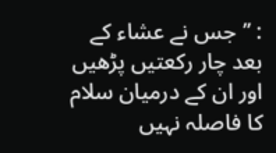: ’’جس نے عشاء کے بعد چار رکعتیں پڑھیں اور ان کے درمیان سلام کا فاصلہ نہیں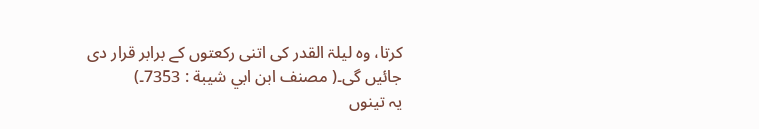کرتا، وہ لیلۃ القدر کی اتنی رکعتوں کے برابر قرار دی جائیں گی۔( مصنف ابن ابي شیبة : 7353۔)
یہ تینوں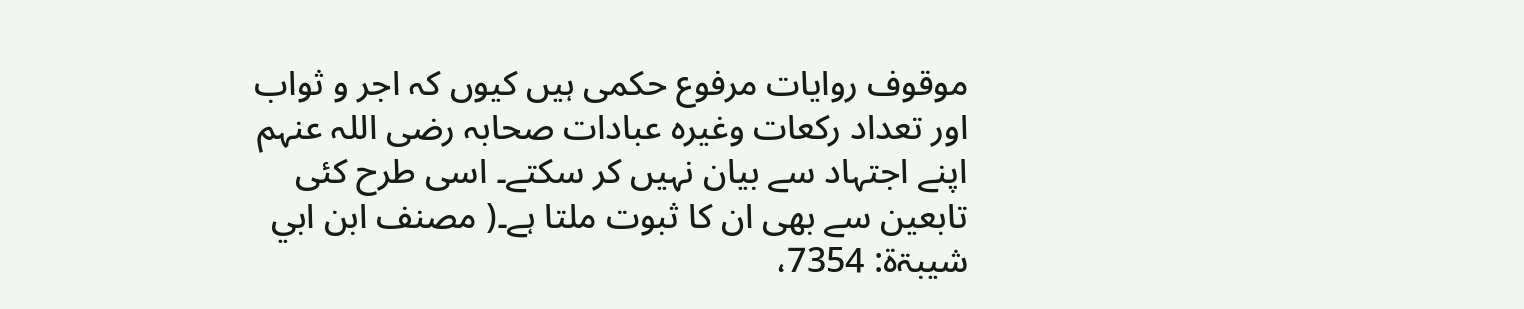موقوف روایات مرفوع حکمی ہیں کیوں کہ اجر و ثواب اور تعداد رکعات وغیرہ عبادات صحابہ رضی اللہ عنہم اپنے اجتہاد سے بیان نہیں کر سکتے۔ اسی طرح کئی تابعین سے بھی ان کا ثبوت ملتا ہے۔( مصنف ابن ابي شیبۃة: 7354،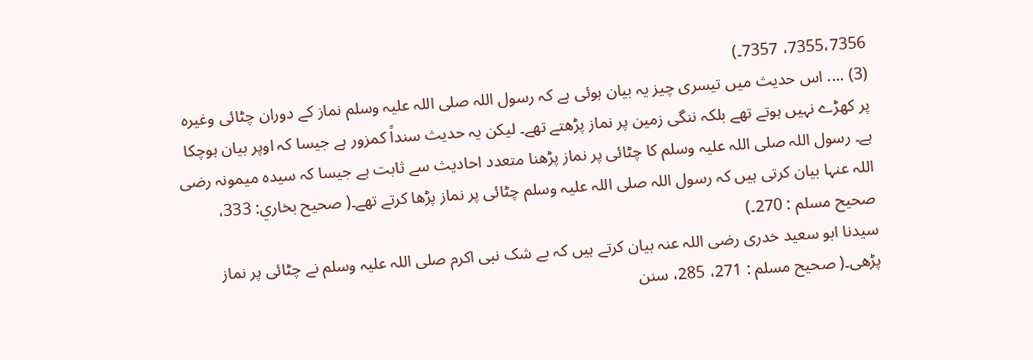7355،7356، 7357۔)
(3) .... اس حدیث میں تیسری چیز یہ بیان ہوئی ہے کہ رسول اللہ صلی اللہ علیہ وسلم نماز کے دوران چٹائی وغیرہ پر کھڑے نہیں ہوتے تھے بلکہ ننگی زمین پر نماز پڑھتے تھے۔ لیکن یہ حدیث سنداً کمزور ہے جیسا کہ اوپر بیان ہوچکا ہے۔ رسول اللہ صلی اللہ علیہ وسلم کا چٹائی پر نماز پڑھنا متعدد احادیث سے ثابت ہے جیسا کہ سیدہ میمونہ رضی اللہ عنہا بیان کرتی ہیں کہ رسول اللہ صلی اللہ علیہ وسلم چٹائی پر نماز پڑھا کرتے تھے۔( صحیح بخاري: 333، صحیح مسلم : 270۔)
سیدنا ابو سعید خدری رضی اللہ عنہ بیان کرتے ہیں کہ بے شک نبی اکرم صلی اللہ علیہ وسلم نے چٹائی پر نماز پڑھی۔( صحیح مسلم : 271، 285، سنن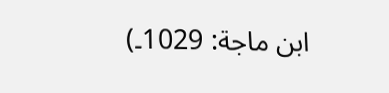ابن ماجة: 1029۔)